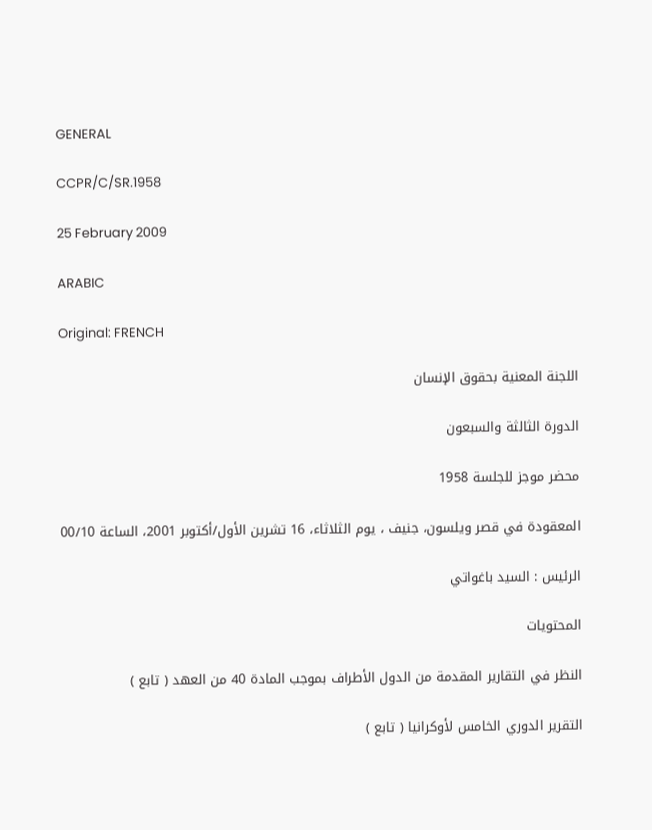GENERAL

CCPR/C/SR.1958

25 February 2009

ARABIC

Original: FRENCH

اللجنة المعنية بحقوق الإنسان

الدورة الثالثة والسبعون

محضر موجز للجلسة 1958

المعقودة في قصر ويلسون، جنيف ، يوم الثلاثاء، 16 تشرين الأول/أكتوبر 2001، الساعة 00/10

الرئيس : السيد باغواتي

المحتويات

النظر في التقارير المقدمة من الدول الأطراف بموجب المادة 40 من العهد ( تابع )

التقرير الدوري الخامس لأوكرانيا ( تابع )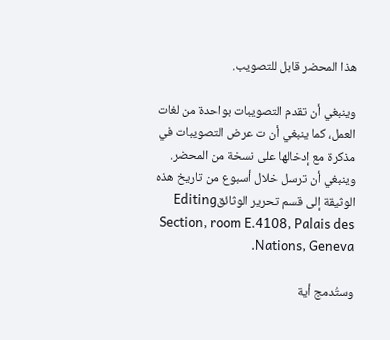هذا المحضر قابل للتصويب.

وينبغي أن تقدم التصويبات بواحدة من لغات العمل، كما ينبغي أن ت عرض التصويبات في مذكرة مع إدخالها على نسخة من المحضر. وينبغي أن ترسل خلال أسبوع من تاريخ هذه الوثيقة إلى قسم تحرير الوثائقEditing Section, room E.4108, Palais des Nations, Geneva.

وستُدمج أية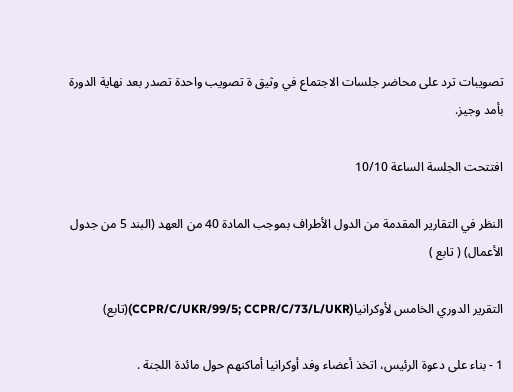تصويبات ترد على محاضر جلسات الاجتماع في وثيق ة تصويب واحدة تصدر بعد نهاية الدورة بأمد وجيز.

افتتحت الجلسة الساعة 10/10

النظر في التقارير المقدمة من الدول الأطراف بموجب المادة 40 من العهد (البند 5 من جدول الأعمال) ( تابع )

التقرير الدوري الخامس لأوكرانيا(CCPR/C/UKR/99/5; CCPR/C/73/L/UKR)(تابع)

1 - بناء على دعوة الرئيس، اتخذ أعضاء وفد أوكرانيا أماكنهم حول مائدة اللجنة .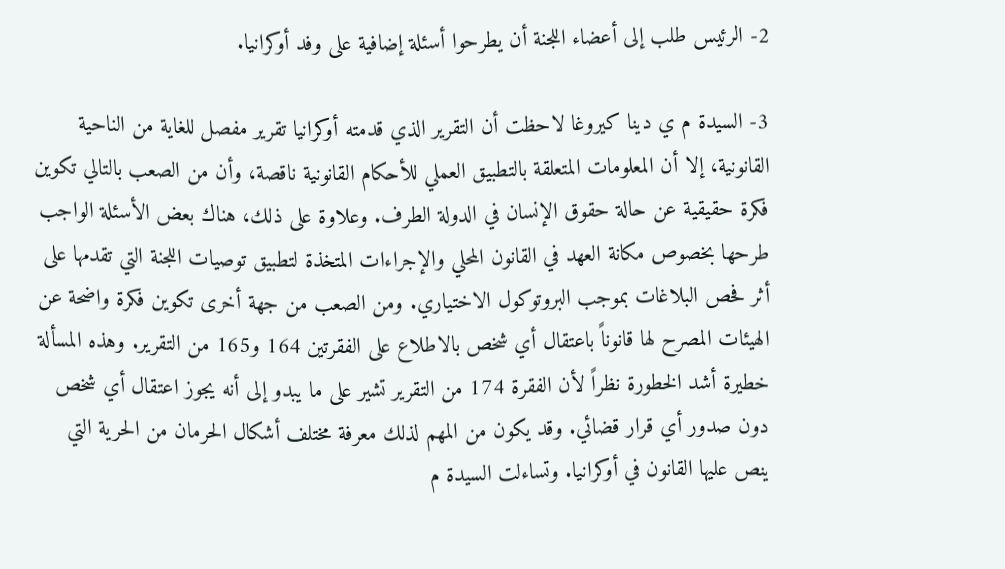2- الرئيس طلب إلى أعضاء اللجنة أن يطرحوا أسئلة إضافية على وفد أوكرانيا.

3- السيدة م ي دينا كيروغا لاحظت أن التقرير الذي قدمته أوكرانيا تقرير مفصل للغاية من الناحية القانونية، إلا أن المعلومات المتعلقة بالتطبيق العملي للأحكام القانونية ناقصة، وأن من الصعب بالتالي تكوين فكرة حقيقية عن حالة حقوق الإنسان في الدولة الطرف. وعلاوة على ذلك، هناك بعض الأسئلة الواجب طرحها بخصوص مكانة العهد في القانون المحلي والإجراءات المتخذة لتطبيق توصيات اللجنة التي تقدمها على أثر فحص البلاغات بموجب البروتوكول الاختياري. ومن الصعب من جهة أخرى تكوين فكرة واضحة عن الهيئات المصرح لها قانوناً باعتقال أي شخص بالاطلاع على الفقرتين 164 و165 من التقرير. وهذه المسألة خطيرة أشد الخطورة نظراً لأن الفقرة 174 من التقرير تشير على ما يبدو إلى أنه يجوز اعتقال أي شخص دون صدور أي قرار قضائي. وقد يكون من المهم لذلك معرفة مختلف أشكال الحرمان من الحرية التي ينص عليها القانون في أوكرانيا. وتساءلت السيدة م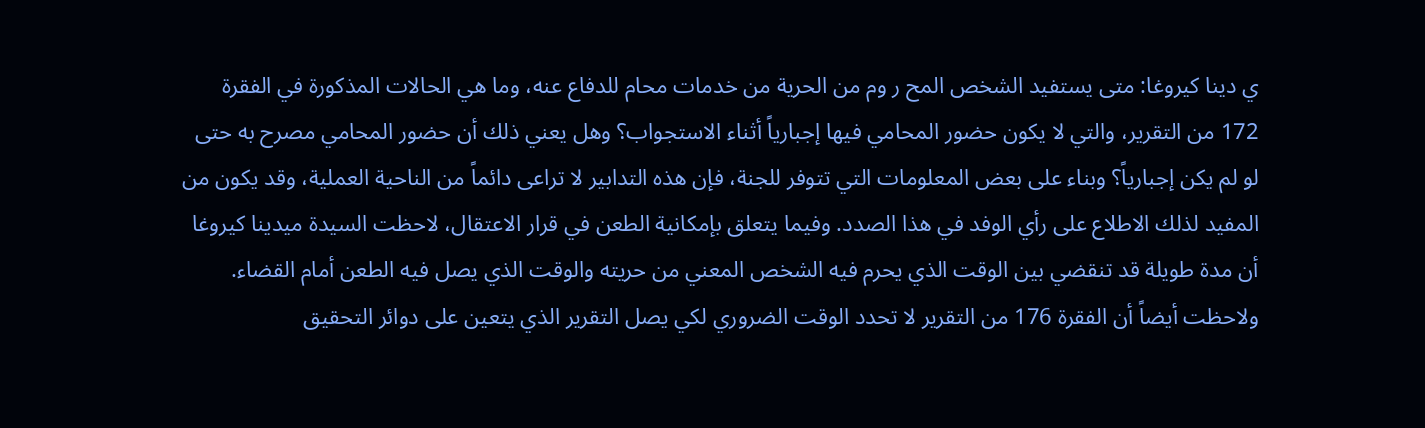ي دينا كيروغا: متى يستفيد الشخص المح ر وم من الحرية من خدمات محام للدفاع عنه، وما هي الحالات المذكورة في الفقرة 172 من التقرير، والتي لا يكون حضور المحامي فيها إجبارياً أثناء الاستجواب؟ وهل يعني ذلك أن حضور المحامي مصرح به حتى لو لم يكن إجبارياً؟ وبناء على بعض المعلومات التي تتوفر للجنة، فإن هذه التدابير لا تراعى دائماً من الناحية العملية، وقد يكون من المفيد لذلك الاطلاع على رأي الوفد في هذا الصدد. وفيما يتعلق بإمكانية الطعن في قرار الاعتقال، لاحظت السيدة ميدينا كيروغا أن مدة طويلة قد تنقضي بين الوقت الذي يحرم فيه الشخص المعني من حريته والوقت الذي يصل فيه الطعن أمام القضاء. ولاحظت أيضاً أن الفقرة 176 من التقرير لا تحدد الوقت الضروري لكي يصل التقرير الذي يتعين على دوائر التحقيق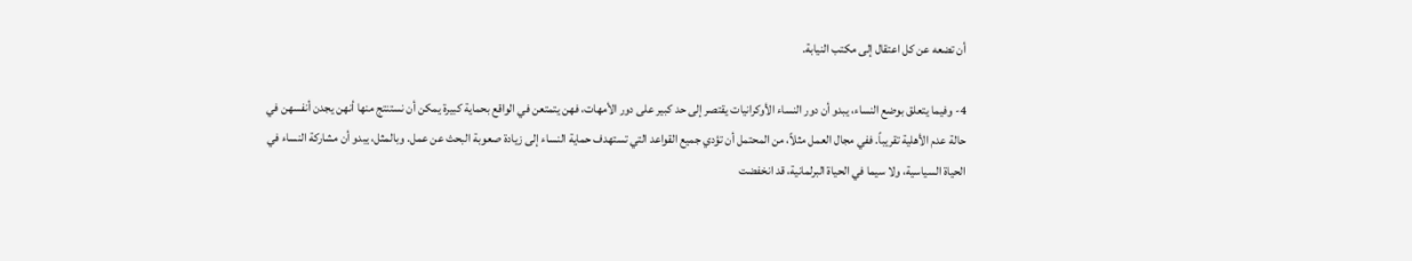أن تضعه عن كل اعتقال إلى مكتب النيابة.

4- وفيما يتعلق بوضع النساء، يبدو أن دور النساء الأوكرانيات يقتصر إلى حد كبير على دور الأمهات، فهن يتمتعن في الواقع بحماية كبيرة يمكن أن نستنتج منها أنهن يجدن أنفسهن في حالة عدم الأهلية تقريباً. ففي مجال العمل مثلاً، من المحتمل أن تؤدي جميع القواعد التي تستهدف حماية النساء إلى زيادة صعوبة البحث عن عمل. وبالمثل، يبدو أن مشاركة النساء في الحياة السياسية، ولا سيما في الحياة البرلمانية، قد انخفضت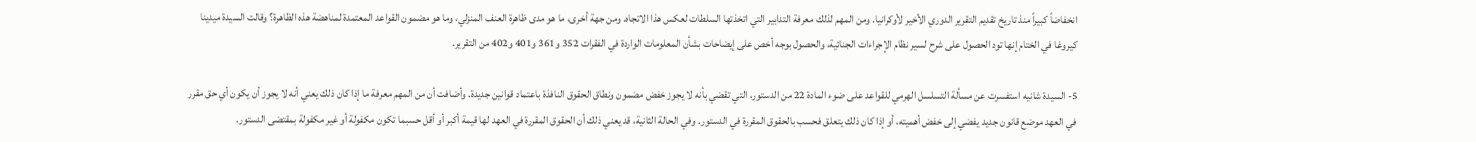انخفاضاً كبيراً منذ تاريخ تقديم التقرير الدوري الأخير لأوكرانيا. ومن المهم لذلك معرفة التدابير التي اتخذتها السلطات لعكس هذا الاتجاه. ومن جهة أخرى، ما هو مدى ظاهرة العنف المنزلي، وما هو مضمون القواعد المعتمدة لمناهضة هذه الظاهرة؟ وقالت السيدة ميدينا كيروغا في الختام إنها تود الحصول على شرح لسير نظام الإجراءات الجنائية، والحصول بوجه أخص على إيضاحات بشأن المعلومات الواردة في الفقرات 352 و361 و401 و402 من التقرير.

5- السيدة شانيه استفسرت عن مسألة التسلسل الهرمي للقواعد على ضوء المادة 22 من الدستور، التي تقضي بأنه لا يجوز خفض مضمون ونطاق الحقوق النافذة باعتماد قوانين جديدة. وأضافت أن من المهم معرفة ما إذا كان ذلك يعني أنه لا يجوز أن يكون أي حق مقرر في العهد موضع قانون جديد يفضي إلى خفض أهميته، أو إذا كان ذلك يتعلق فحسب بالحقوق المقررة في الدستور. وفي الحالة الثانية، قد يعني ذلك أن الحقوق المقررة في العهد لها قيمة أكبر أو أقل حسبما تكون مكفولة أو غير مكفولة بمقتضى الدستور.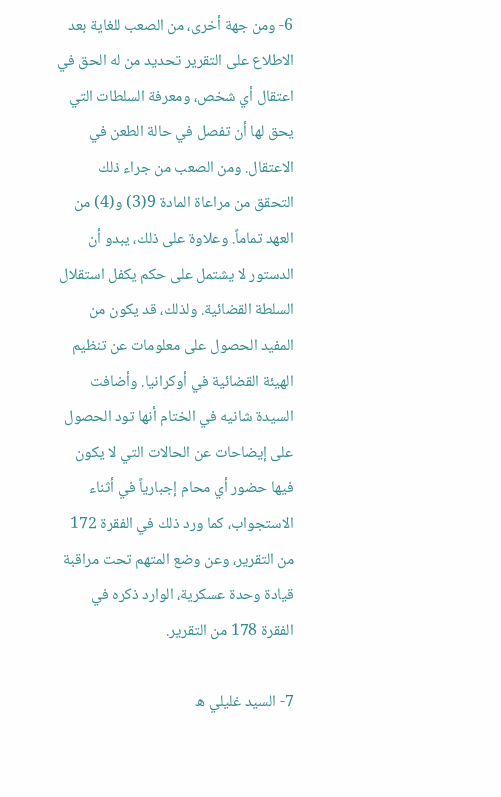6- ومن جهة أخرى، من الصعب للغاية بعد الاطلاع على التقرير تحديد من له الحق في اعتقال أي شخص، ومعرفة السلطات التي يحق لها أن تفصل في حالة الطعن في الاعتقال. ومن الصعب من جراء ذلك التحقق من مراعاة المادة 9(3) و(4) من العهد تماماً. وعلاوة على ذلك، يبدو أن الدستور لا يشتمل على حكم يكفل استقلال السلطة القضائية. ولذلك، قد يكون من المفيد الحصول على معلومات عن تنظيم الهيئة القضائية في أوكرانيا. وأضافت السيدة شانيه في الختام أنها تود الحصول على إيضاحات عن الحالات التي لا يكون فيها حضور أي محام إجبارياً في أثناء الاستجواب، كما ورد ذلك في الفقرة 172 من التقرير، وعن وضع المتهم تحت مراقبة قيادة وحدة عسكرية، الوارد ذكره في الفقرة 178 من التقرير.

7- السيد غليلي ه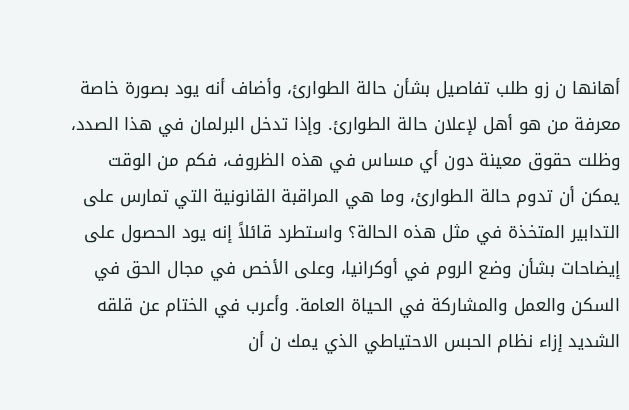أهانها ن زو طلب تفاصيل بشأن حالة الطوارئ، وأضاف أنه يود بصورة خاصة معرفة من هو أهل لإعلان حالة الطوارئ. وإذا تدخل البرلمان في هذا الصدد، وظلت حقوق معينة دون أي مساس في هذه الظروف، فكم من الوقت يمكن أن تدوم حالة الطوارئ، وما هي المراقبة القانونية التي تمارس على التدابير المتخذة في مثل هذه الحالة؟ واستطرد قائلاً إنه يود الحصول على إيضاحات بشأن وضع الروم في أوكرانيا، وعلى الأخص في مجال الحق في السكن والعمل والمشاركة في الحياة العامة. وأعرب في الختام عن قلقه الشديد إزاء نظام الحبس الاحتياطي الذي يمك ن أن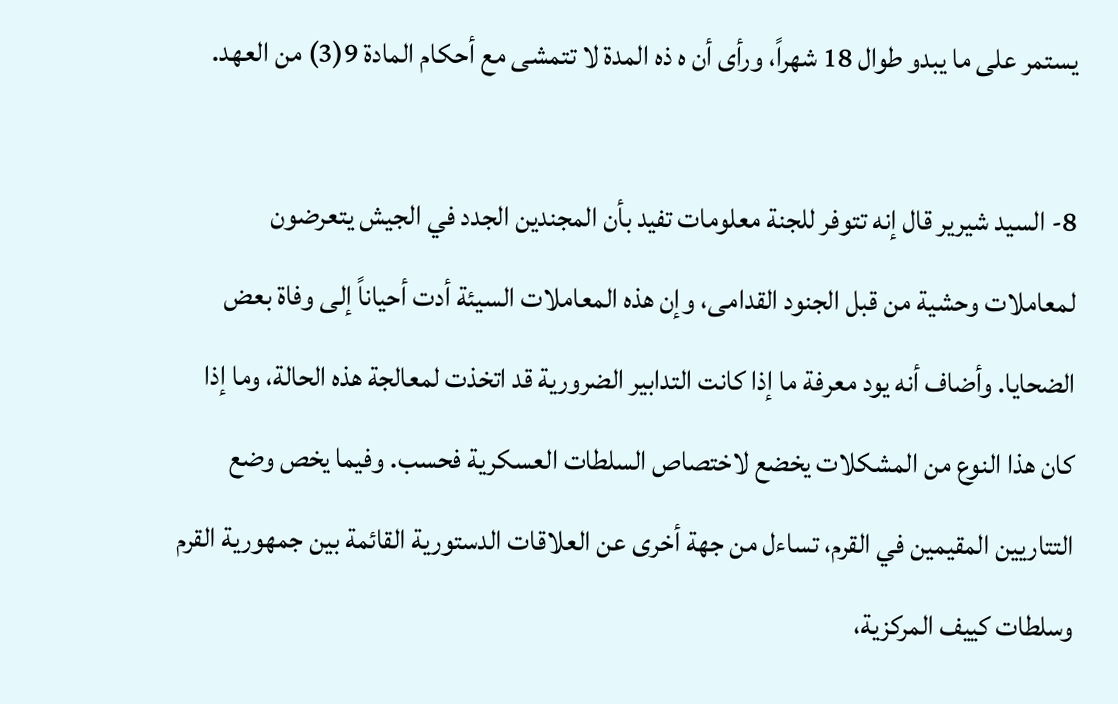يستمر على ما يبدو طوال 18 شهراً، ورأى أن ه ذه المدة لا تتمشى مع أحكام المادة 9(3) من العهد.

8- السيد شيرير قال إنه تتوفر للجنة معلومات تفيد بأن المجندين الجدد في الجيش يتعرضون لمعاملات وحشية من قبل الجنود القدامى، وإن هذه المعاملات السيئة أدت أحياناً إلى وفاة بعض الضحايا. وأضاف أنه يود معرفة ما إذا كانت التدابير الضرورية قد اتخذت لمعالجة هذه الحالة، وما إذا كان هذا النوع من المشكلات يخضع لاختصاص السلطات العسكرية فحسب. وفيما يخص وضع التتاريين المقيمين في القرم، تساءل من جهة أخرى عن العلاقات الدستورية القائمة بين جمهورية القرم وسلطات كييف المركزية،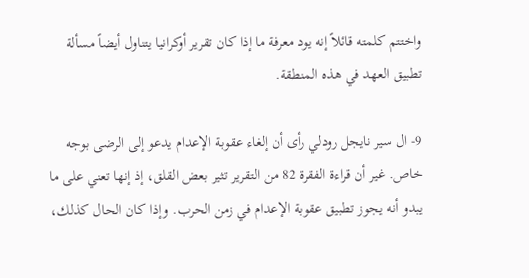واختتم كلمته قائلاً إنه يود معرفة ما إذا كان تقرير أوكرانيا يتناول أيضاً مسألة تطبيق العهد في هذه المنطقة.

9- ال سير نايجل رودلي رأى أن إلغاء عقوبة الإعدام يدعو إلى الرضى بوجه خاص. غير أن قراءة الفقرة 82 من التقرير تثير بعض القلق، إذ إنها تعني على ما يبدو أنه يجوز تطبيق عقوبة الإعدام في زمن الحرب. وإذا كان الحال كذلك،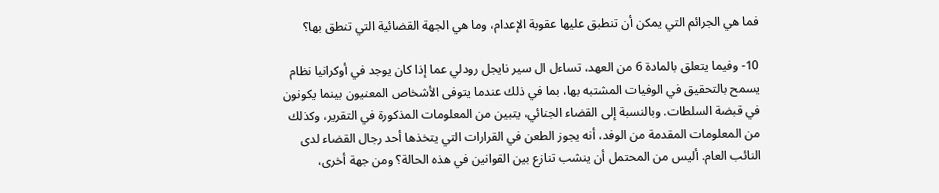فما هي الجرائم التي يمكن أن تنطبق عليها عقوبة الإعدام، وما هي الجهة القضائية التي تنطق بها؟

10- وفيما يتعلق بالمادة 6 من العهد، تساءل ال سير نايجل رودلي عما إذا كان يوجد في أوكرانيا نظام يسمح بالتحقيق في الوفيات المشتبه بها، بما في ذلك عندما يتوفى الأشخاص المعنيون بينما يكونون في قبضة السلطات. وبالنسبة إلى القضاء الجنائي، يتبين من المعلومات المذكورة في التقرير، وكذلك من المعلومات المقدمة من الوفد، أنه يجوز الطعن في القرارات التي يتخذها أحد رجال القضاء لدى النائب العام. أليس من المحتمل أن ينشب تنازع بين القوانين في هذه الحالة؟ ومن جهة أخرى،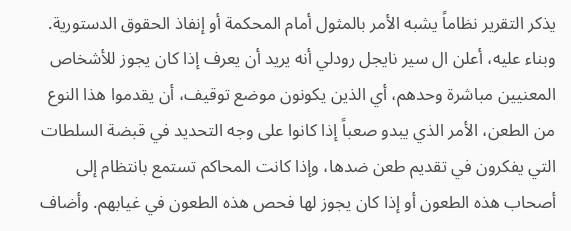يذكر التقرير نظاماً يشبه الأمر بالمثول أمام المحكمة أو إنفاذ الحقوق الدستورية. وبناء عليه، أعلن ال سير نايجل رودلي أنه يريد أن يعرف إذا كان يجوز للأشخاص المعنيين مباشرة وحدهم، أي الذين يكونون موضع توقيف، أن يقدموا هذا النوع من الطعن، الأمر الذي يبدو صعباً إذا كانوا على وجه التحديد في قبضة السلطات التي يفكرون في تقديم طعن ضدها، وإذا كانت المحاكم تستمع بانتظام إلى أصحاب هذه الطعون أو إذا كان يجوز لها فحص هذه الطعون في غيابهم. وأضاف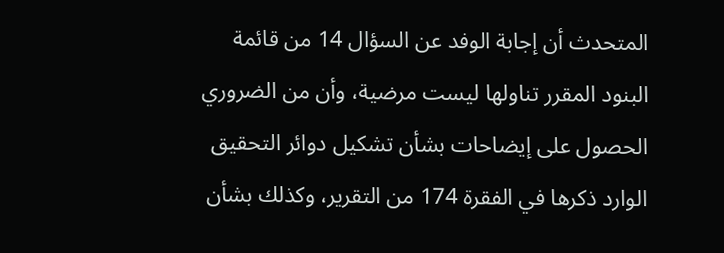المتحدث أن إجابة الوفد عن السؤال 14 من قائمة البنود المقرر تناولها ليست مرضية، وأن من الضروري الحصول على إيضاحات بشأن تشكيل دوائر التحقيق الوارد ذكرها في الفقرة 174 من التقرير، وكذلك بشأن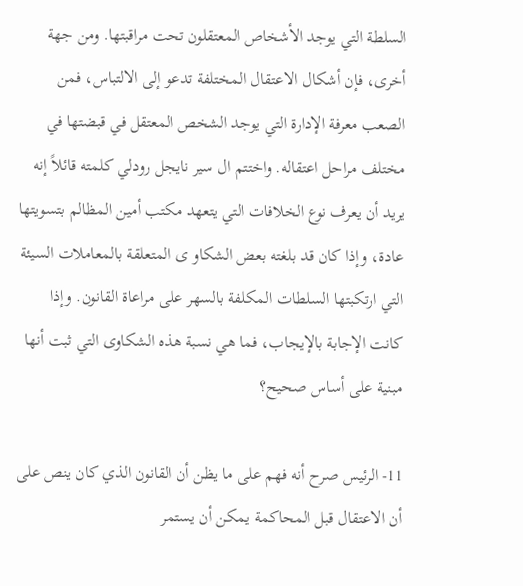السلطة التي يوجد الأشخاص المعتقلون تحت مراقبتها. ومن جهة أخرى، فإن أشكال الاعتقال المختلفة تدعو إلى الالتباس، فمن الصعب معرفة الإدارة التي يوجد الشخص المعتقل في قبضتها في مختلف مراحل اعتقاله. واختتم ال سير نايجل رودلي كلمته قائلاً إنه يريد أن يعرف نوع الخلافات التي يتعهد مكتب أمين المظالم بتسويتها عادة، وإذا كان قد بلغته بعض الشكاو ى المتعلقة بالمعاملات السيئة التي ارتكبتها السلطات المكلفة بالسهر على مراعاة القانون. وإذا كانت الإجابة بالإيجاب، فما هي نسبة هذه الشكاوى التي ثبت أنها مبنية على أساس صحيح؟

11- الرئيس صرح أنه فهم على ما يظن أن القانون الذي كان ينص على أن الاعتقال قبل المحاكمة يمكن أن يستمر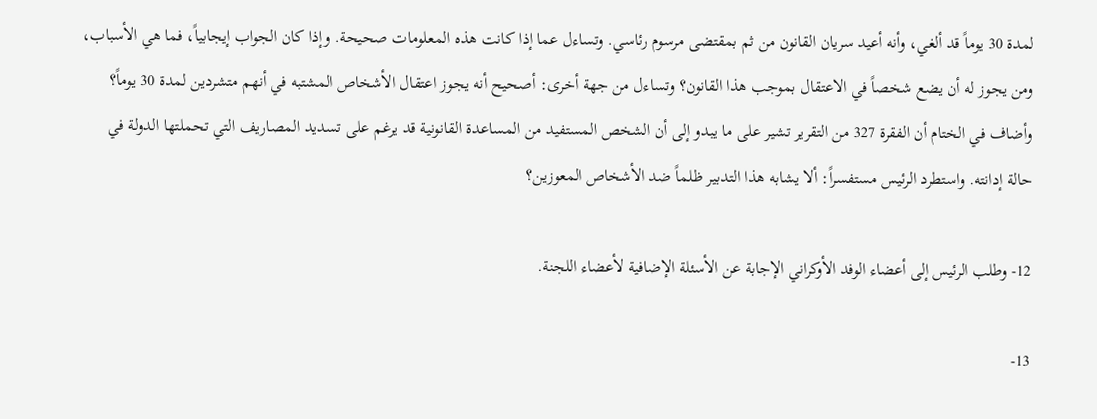لمدة 30 يوماً قد ألغي، وأنه أعيد سريان القانون من ثم بمقتضى مرسوم رئاسي. وتساءل عما إذا كانت هذه المعلومات صحيحة. وإذا كان الجواب إيجابياً، فما هي الأسباب، ومن يجوز له أن يضع شخصاً في الاعتقال بموجب هذا القانون؟ وتساءل من جهة أخرى: أصحيح أنه يجوز اعتقال الأشخاص المشتبه في أنهم متشردين لمدة 30 يوماً؟ وأضاف في الختام أن الفقرة 327 من التقرير تشير على ما يبدو إلى أن الشخص المستفيد من المساعدة القانونية قد يرغم على تسديد المصاريف التي تحملتها الدولة في حالة إدانته. واستطرد الرئيس مستفسراً: ألا يشابه هذا التدبير ظلماً ضد الأشخاص المعوزين؟

12- وطلب الرئيس إلى أعضاء الوفد الأوكراني الإجابة عن الأسئلة الإضافية لأعضاء اللجنة.

13-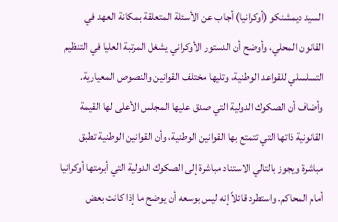السيد ديمشنكو (أوكرانيا) أجاب عن الأسئلة المتعلقة بمكانة العهد في القانون المحلي، وأوضح أن الدستور الأوكراني يشغل المرتبة العليا في التنظيم التسلسلي للقواعد الوطنية، وتليها مختلف القوانين والنصوص المعيارية. وأضاف أن الصكوك الدولية التي صدق عليها المجلس الأعلى لها القيمة القانونية ذاتها التي تتمتع بها القوانين الوطنية، وأن القوانين الوطنية تطبق مباشرة ويجوز بالتالي الاستناد مباشرة إلى الصكوك الدولية التي أبرمتها أوكرانيا أمام المحاكم. واستطرد قائلاً إنه ليس بوسعه أن يوضح ما إذا كانت بعض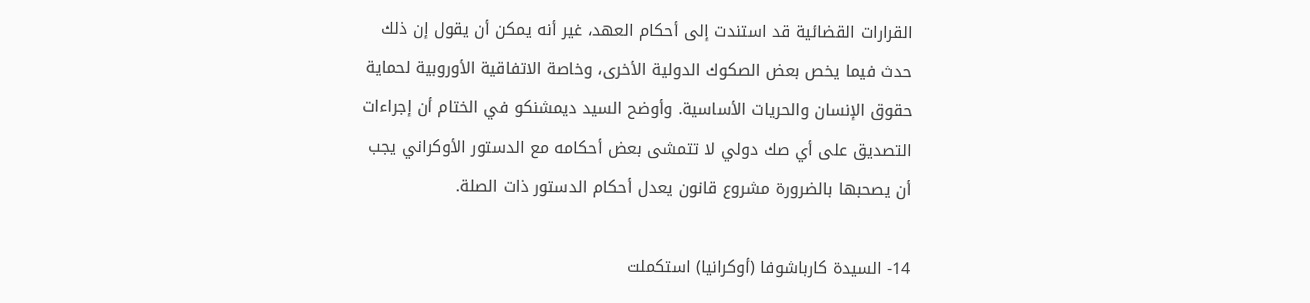القرارات القضائية قد استندت إلى أحكام العهد، غير أنه يمكن أن يقول إن ذلك حدث فيما يخص بعض الصكوك الدولية الأخرى، وخاصة الاتفاقية الأوروبية لحماية حقوق الإنسان والحريات الأساسية. وأوضح السيد ديمشنكو في الختام أن إجراءات التصديق على أي صك دولي لا تتمشى بعض أحكامه مع الدستور الأوكراني يجب أن يصحبها بالضرورة مشروع قانون يعدل أحكام الدستور ذات الصلة.

14- السيدة كارباشوفا (أوكرانيا) استكملت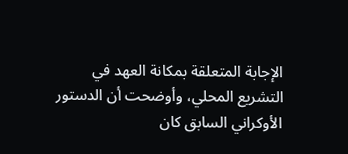الإجابة المتعلقة بمكانة العهد في التشريع المحلي، وأوضحت أن الدستور الأوكراني السابق كان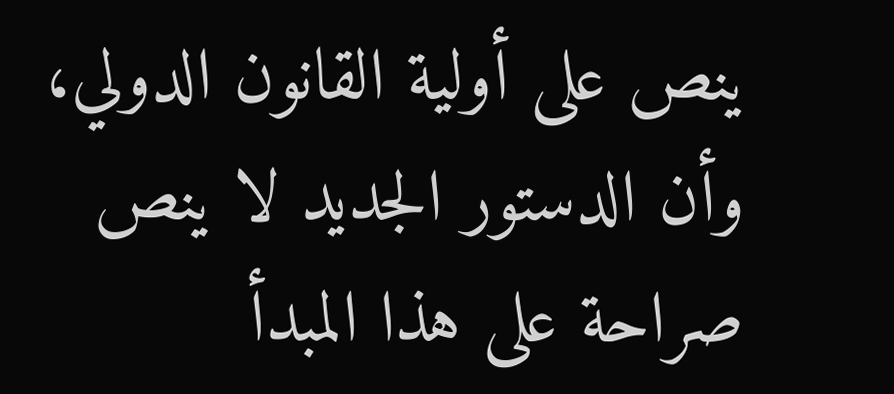ينص على أولية القانون الدولي، وأن الدستور الجديد لا ينص صراحة على هذا المبدأ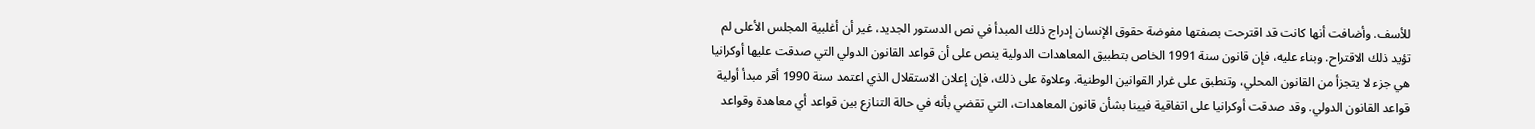للأسف. وأضافت أنها كانت قد اقترحت بصفتها مفوضة حقوق الإنسان إدراج ذلك المبدأ في نص الدستور الجديد، غير أن أغلبية المجلس الأعلى لم تؤيد ذلك الاقتراح. وبناء عليه، فإن قانون سنة 1991 الخاص بتطبيق المعاهدات الدولية ينص على أن قواعد القانون الدولي التي صدقت عليها أوكرانيا هي جزء لا يتجزأ من القانون المحلي، وتنطبق على غرار القوانين الوطنية. وعلاوة على ذلك، فإن إعلان الاستقلال الذي اعتمد سنة 1990 أقر مبدأ أولية قواعد القانون الدولي. وقد صدقت أوكرانيا على اتفاقية فيينا بشأن قانون المعاهدات، التي تقضي بأنه في حالة التنازع بين قواعد أي معاهدة وقواعد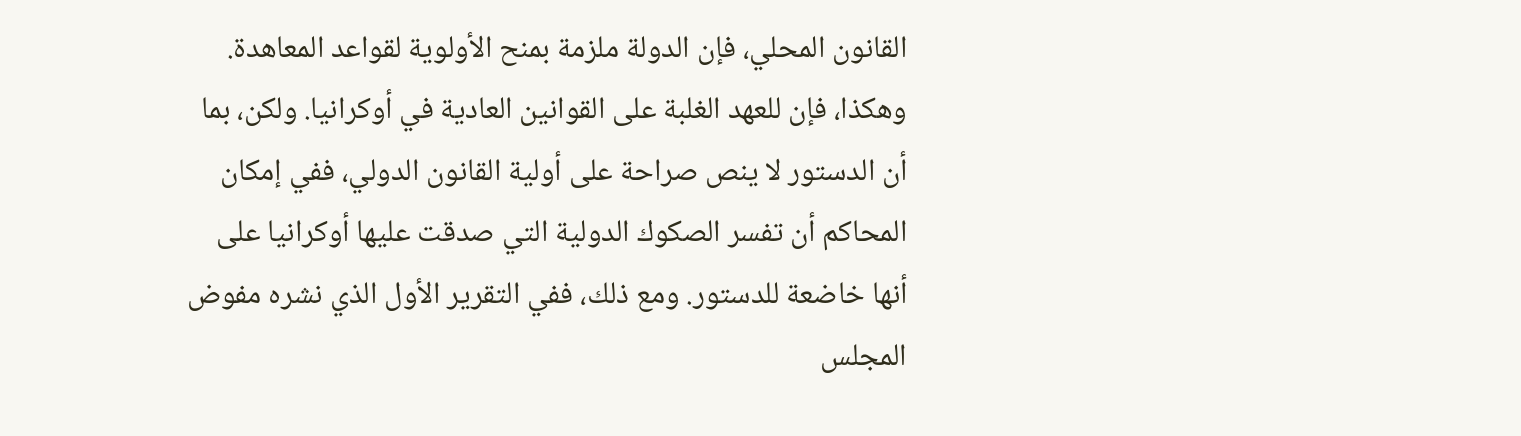القانون المحلي، فإن الدولة ملزمة بمنح الأولوية لقواعد المعاهدة. وهكذا، فإن للعهد الغلبة على القوانين العادية في أوكرانيا. ولكن، بما أن الدستور لا ينص صراحة على أولية القانون الدولي، ففي إمكان المحاكم أن تفسر الصكوك الدولية التي صدقت عليها أوكرانيا على أنها خاضعة للدستور. ومع ذلك، ففي التقرير الأول الذي نشره مفوض المجلس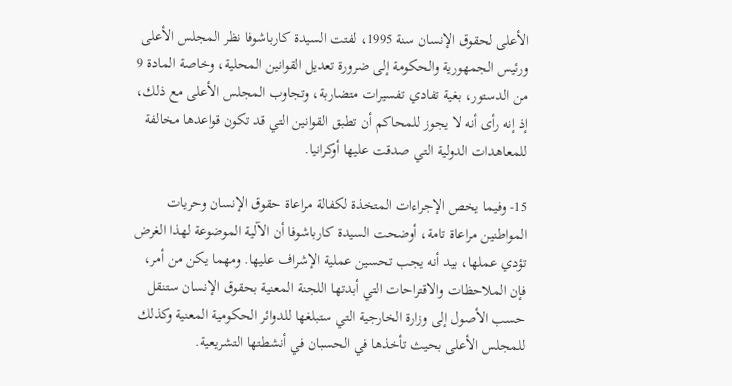الأعلى لحقوق الإنسان سنة 1995، لفتت السيدة كارباشوفا نظر المجلس الأعلى ورئيس الجمهورية والحكومة إلى ضرورة تعديل القوانين المحلية، وخاصة المادة 9 من الدستور، بغية تفادي تفسيرات متضاربة، وتجاوب المجلس الأعلى مع ذلك، إذ إنه رأى أنه لا يجوز للمحاكم أن تطبق القوانين التي قد تكون قواعدها مخالفة للمعاهدات الدولية التي صدقت عليها أوكرانيا.

15- وفيما يخص الإجراءات المتخذة لكفالة مراعاة حقوق الإنسان وحريات المواطنين مراعاة تامة، أوضحت السيدة كارباشوفا أن الآلية الموضوعة لهذا الغرض تؤدي عملها، بيد أنه يجب تحسين عملية الإشراف عليها. ومهما يكن من أمر، فإن الملاحظات والاقتراحات التي أبدتها اللجنة المعنية بحقوق الإنسان ستنقل حسب الأصول إلى وزارة الخارجية التي ستبلغها للدوائر الحكومية المعنية وكذلك للمجلس الأعلى بحيث تأخذها في الحسبان في أنشطتها التشريعية.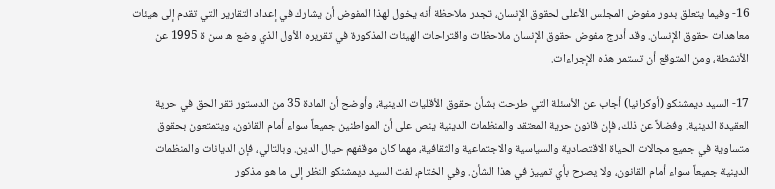16- وفيما يتعلق بدور مفوض المجلس الأعلى لحقوق الإنسان، تجدر ملاحظة أنه يخول لهذا المفوض أن يشارك في إعداد التقارير التي تقدم إلى هيئات معاهدات حقوق الإنسان. وقد أدرج مفوض حقوق الإنسان ملاحظات واقتراحات الهيئات المذكورة في تقريره الأول الذي وضع ه سن ة 1995 عن الأنشطة، ومن المتوقع أن تستمر هذه الإجراءات.

17- السيد ديمشنكو (أوكرانيا) أجاب عن الأسئلة التي طرحت بشأن حقوق الأقليات الدينية، وأوضح أن المادة 35 من الدستور تقر الحق في حرية العقيدة الدينية. وفضلاً عن ذلك، فإن قانون حرية المعتقد والمنظمات الدينية ينص على أن المواطنين جميعاً سواء أمام القانون، ويتمتعون بحقوق متساوية في جميع مجالات الحياة الاقتصادية والسياسية والاجتماعية والثقافية، مهما كان موقفهم حيال الدين. وبالتالي، فإن الديانات والمنظمات الدينية جميعاً سواء أمام القانون، ولا يصرح بأي تمييز في هذا الشأن. وفي الختام، لفت السيد ديمشنكو النظر إلى ما هو مذكور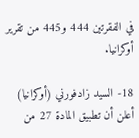في الفقرتين 444 و445 من تقرير أوكرانيا.

18- السيد زادفورني (أوكرانيا) أعلن أن تطبيق المادة 27 من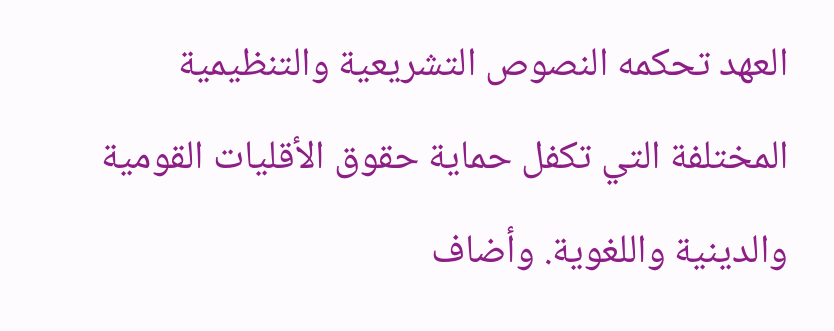العهد تحكمه النصوص التشريعية والتنظيمية المختلفة التي تكفل حماية حقوق الأقليات القومية والدينية واللغوية. وأضاف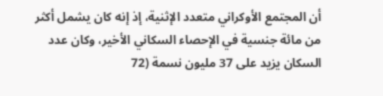أن المجتمع الأوكراني متعدد الإثنية، إذ إنه كان يشمل أكثر من مائة جنسية في الإحصاء السكاني الأخير، وكان عدد السكان يزيد على 37 مليون نسمة (72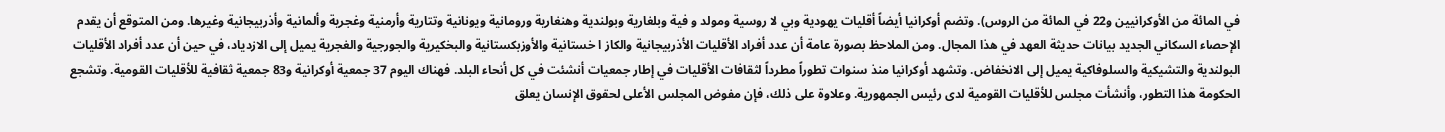في المائة من الأوكرانيين و22 في المائة من الروس). وتضم أوكرانيا أيضاً أقليات يهودية وبي لا روسية ومولد و فية وبلغارية وبولندية وهنغارية ورومانية ويونانية وتتارية وأرمنية وغجرية وألمانية وأذربيجانية وغيرها. ومن المتوقع أن يقدم الإحصاء السكاني الجديد بيانات حديثة العهد في هذا المجال. ومن الملاحظ بصورة عامة أن عدد أفراد الأقليات الأذربيجانية والكاز ا خستانية والأوزبكستانية والبخكيرية والجورجية والغجرية يميل إلى الازدياد، في حين أن عدد أفراد الأقليات البولندية والتشيكية والسلوفاكية يميل إلى الانخفاض. وتشهد أوكرانيا منذ سنوات تطوراً مطرداً لثقافات الأقليات في إطار جمعيات أنشئت في كل أنحاء البلد. فهناك اليوم 37 جمعية أوكرانية و83 جمعية ثقافية للأقليات القومية. وتشجع الحكومة هذا التطور، وأنشأت مجلس للأقليات القومية لدى رئيس الجمهورية. وعلاوة على ذلك، فإن مفوض المجلس الأعلى لحقوق الإنسان يعلق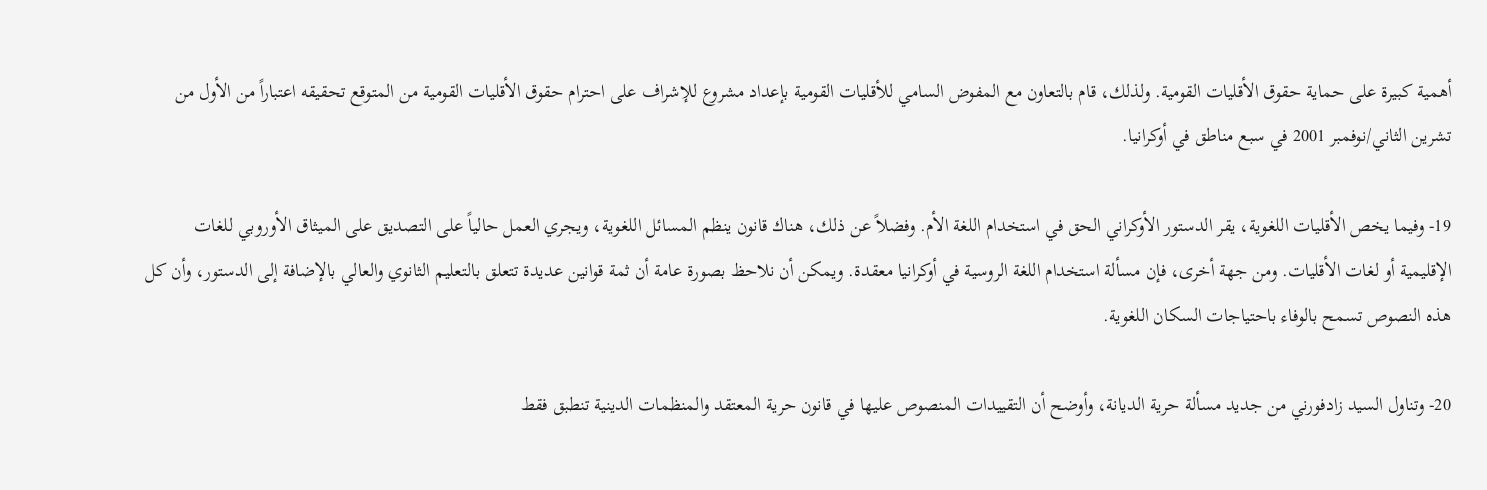أهمية كبيرة على حماية حقوق الأقليات القومية. ولذلك، قام بالتعاون مع المفوض السامي للأقليات القومية بإعداد مشروع للإشراف على احترام حقوق الأقليات القومية من المتوقع تحقيقه اعتباراً من الأول من تشرين الثاني/نوفمبر 2001 في سبع مناطق في أوكرانيا.

19- وفيما يخص الأقليات اللغوية، يقر الدستور الأوكراني الحق في استخدام اللغة الأم. وفضلاً عن ذلك، هناك قانون ينظم المسائل اللغوية، ويجري العمل حالياً على التصديق على الميثاق الأوروبي للغات الإقليمية أو لغات الأقليات. ومن جهة أخرى، فإن مسألة استخدام اللغة الروسية في أوكرانيا معقدة. ويمكن أن نلاحظ بصورة عامة أن ثمة قوانين عديدة تتعلق بالتعليم الثانوي والعالي بالإضافة إلى الدستور، وأن كل هذه النصوص تسمح بالوفاء باحتياجات السكان اللغوية.

20- وتناول السيد زادفورني من جديد مسألة حرية الديانة، وأوضح أن التقييدات المنصوص عليها في قانون حرية المعتقد والمنظمات الدينية تنطبق فقط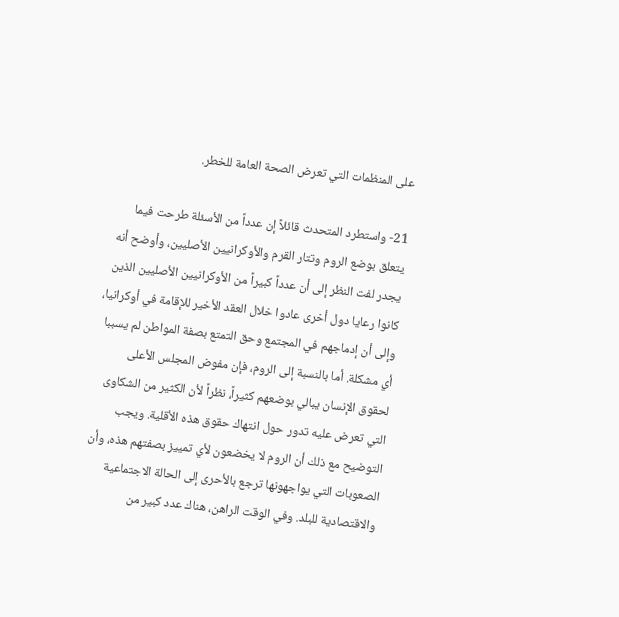على المنظمات التي تعرض الصحة العامة للخطر.

21- واستطرد المتحدث قائلاً إن عدداً من الأسئلة طرحت فيما يتعلق بوضع الروم وتتار القرم والأوكرانيين الأصليين، وأوضح أنه يجدر لفت النظر إلى أن عدداً كبيراً من الأوكرانيين الأصليين الذين كانوا رعايا دول أخرى عادوا خلال العقد الأخير للإقامة في أوكرانيا، وإلى أن إدماجهم في المجتمع وحق التمتع بصفة المواطن لم يسببا أي مشكلة. أما بالنسبة إلى الروم، فإن مفوض المجلس الأعلى لحقوق الإنسان يبالي بوضعهم كثيراً، نظراً لأن الكثير من الشكاوى التي تعرض عليه تدور حول انتهاك حقوق هذه الأقلية. ويجب التوضيح مع ذلك أن الروم لا يخضعون لأي تمييز بصفتهم هذه، وأن الصعوبات التي يواجهونها ترجع بالأحرى إلى الحالة الاجتماعية والاقتصادية للبلد. وفي الوقت الراهن، هناك عدد كبير من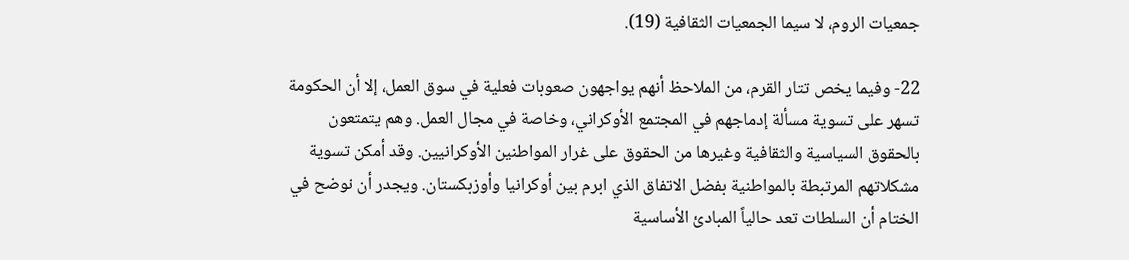جمعيات الروم، لا سيما الجمعيات الثقافية (19).

22- وفيما يخص تتار القرم، من الملاحظ أنهم يواجهون صعوبات فعلية في سوق العمل، إلا أن الحكومة تسهر على تسوية مسألة إدماجهم في المجتمع الأوكراني، وخاصة في مجال العمل. وهم يتمتعون بالحقوق السياسية والثقافية وغيرها من الحقوق على غرار المواطنين الأوكرانيين. وقد أمكن تسوية مشكلاتهم المرتبطة بالمواطنية بفضل الاتفاق الذي ابرم بين أوكرانيا وأوزبكستان. ويجدر أن نوضح في الختام أن السلطات تعد حالياً المبادئ الأساسية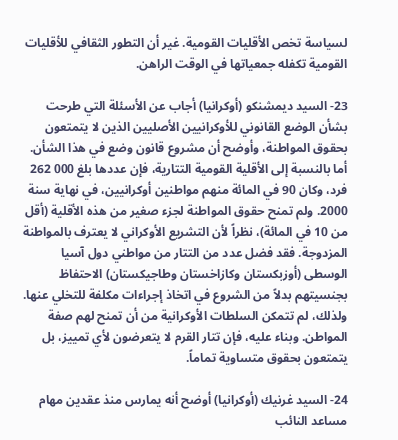لسياسة تخص الأقليات القومية. غير أن التطور الثقافي للأقليات القومية تكفله جمعياتها في الوقت الراهن.

23- السيد ديمشنكو (أوكرانيا) أجاب عن الأسئلة التي طرحت بشأن الوضع القانوني للأوكرانيين الأصليين الذين لا يتمتعون بحقوق المواطنة، وأوضح أن مشروع قانون وضع في هذا الشأن. أما بالنسبة إلى الأقلية القومية التتارية، فإن عددها بلغ 000 262 فرد، وكان 90 في المائة منهم مواطنين أوكرانيين، في نهاية سنة 2000. ولم تمنح حقوق المواطنة لجزء صغير من هذه الأقلية (أقل من 10 في المائة)، نظراً لأن التشريع الأوكراني لا يعترف بالمواطنة المزدوجة. فقد فضل عدد من التتار من مواطني دول آسيا الوسطى (أوزبكستان وكازاخستان وطاجيكستان) الاحتفاظ بجنسيتهم بدلاً من الشروع في اتخاذ إجراءات مكلفة للتخلي عنها. ولذلك، لم تتمكن السلطات الأوكرانية من أن تمنح لهم صفة المواطن. وبناء عليه، فإن تتار القرم لا يتعرضون لأي تمييز، بل يتمتعون بحقوق متساوية تماماً.

24- السيد غرنيك (أوكرانيا) أوضح أنه يمارس منذ عقدين مهام مساعد النائب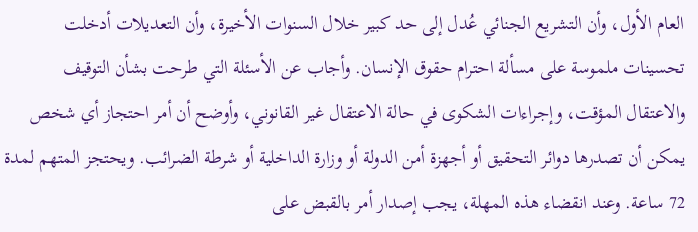العام الأول، وأن التشريع الجنائي عُدل إلى حد كبير خلال السنوات الأخيرة، وأن التعديلات أدخلت تحسينات ملموسة على مسألة احترام حقوق الإنسان. وأجاب عن الأسئلة التي طرحت بشأن التوقيف والاعتقال المؤقت، وإجراءات الشكوى في حالة الاعتقال غير القانوني، وأوضح أن أمر احتجاز أي شخص يمكن أن تصدرها دوائر التحقيق أو أجهزة أمن الدولة أو وزارة الداخلية أو شرطة الضرائب. ويحتجز المتهم لمدة 72 ساعة. وعند انقضاء هذه المهلة، يجب إصدار أمر بالقبض على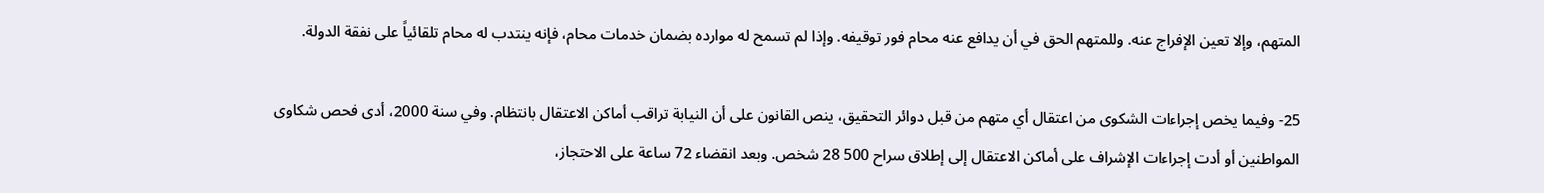المتهم، وإلا تعين الإفراج عنه. وللمتهم الحق في أن يدافع عنه محام فور توقيفه. وإذا لم تسمح له موارده بضمان خدمات محام، فإنه ينتدب له محام تلقائياً على نفقة الدولة.

25- وفيما يخص إجراءات الشكوى من اعتقال أي متهم من قبل دوائر التحقيق، ينص القانون على أن النيابة تراقب أماكن الاعتقال بانتظام. وفي سنة 2000، أدى فحص شكاوى المواطنين أو أدت إجراءات الإشراف على أماكن الاعتقال إلى إطلاق سراح 500 28 شخص. وبعد انقضاء 72 ساعة على الاحتجاز،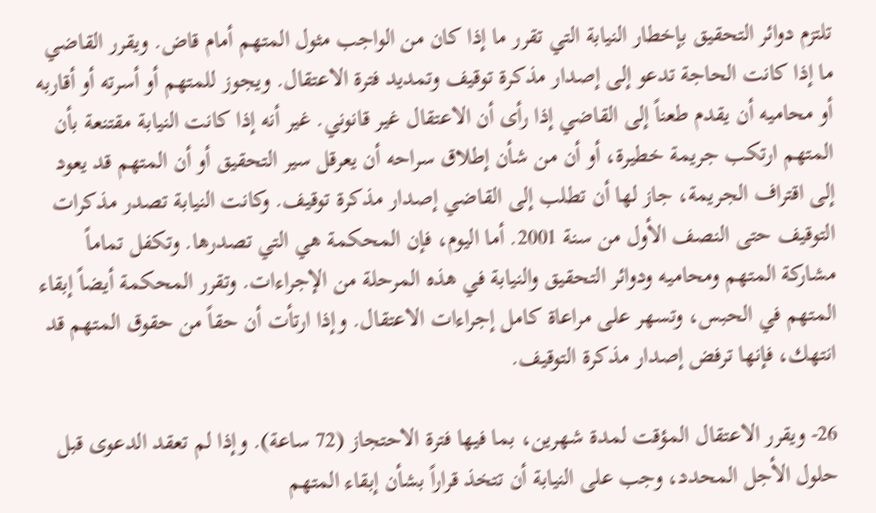تلتزم دوائر التحقيق بإخطار النيابة التي تقرر ما إذا كان من الواجب مثول المتهم أمام قاض. ويقرر القاضي ما إذا كانت الحاجة تدعو إلى إصدار مذكرة توقيف وتمديد فترة الاعتقال. ويجوز للمتهم أو أسرته أو أقاربه أو محاميه أن يقدم طعناً إلى القاضي إذا رأى أن الاعتقال غير قانوني. غير أنه إذا كانت النيابة مقتنعة بأن المتهم ارتكب جريمة خطيرة، أو أن من شأن إطلاق سراحه أن يعرقل سير التحقيق أو أن المتهم قد يعود إلى اقتراف الجريمة، جاز لها أن تطلب إلى القاضي إصدار مذكرة توقيف. وكانت النيابة تصدر مذكرات التوقيف حتى النصف الأول من سنة 2001. أما اليوم، فإن المحكمة هي التي تصدرها. وتكفل تماماً مشاركة المتهم ومحاميه ودوائر التحقيق والنيابة في هذه المرحلة من الإجراءات. وتقرر المحكمة أيضاً إبقاء المتهم في الحبس، وتسهر على مراعاة كامل إجراءات الاعتقال. وإذا ارتأت أن حقاً من حقوق المتهم قد انتهك، فإنها ترفض إصدار مذكرة التوقيف.

26- ويقرر الاعتقال المؤقت لمدة شهرين، بما فيها فترة الاحتجاز (72 ساعة). وإذا لم تعقد الدعوى قبل حلول الأجل المحدد، وجب على النيابة أن تتخذ قراراً بشأن إبقاء المتهم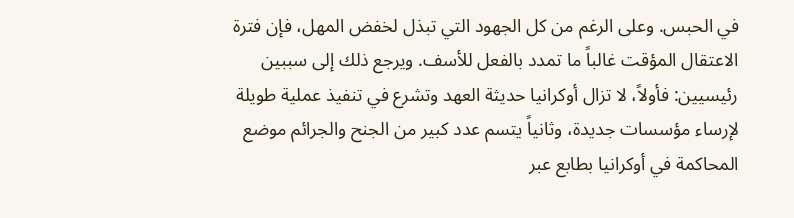في الحبس. وعلى الرغم من كل الجهود التي تبذل لخفض المهل، فإن فترة الاعتقال المؤقت غالباً ما تمدد بالفعل للأسف. ويرجع ذلك إلى سببين رئيسيين: فأولاً، لا تزال أوكرانيا حديثة العهد وتشرع في تنفيذ عملية طويلة لإرساء مؤسسات جديدة، وثانياً يتسم عدد كبير من الجنح والجرائم موضع المحاكمة في أوكرانيا بطابع عبر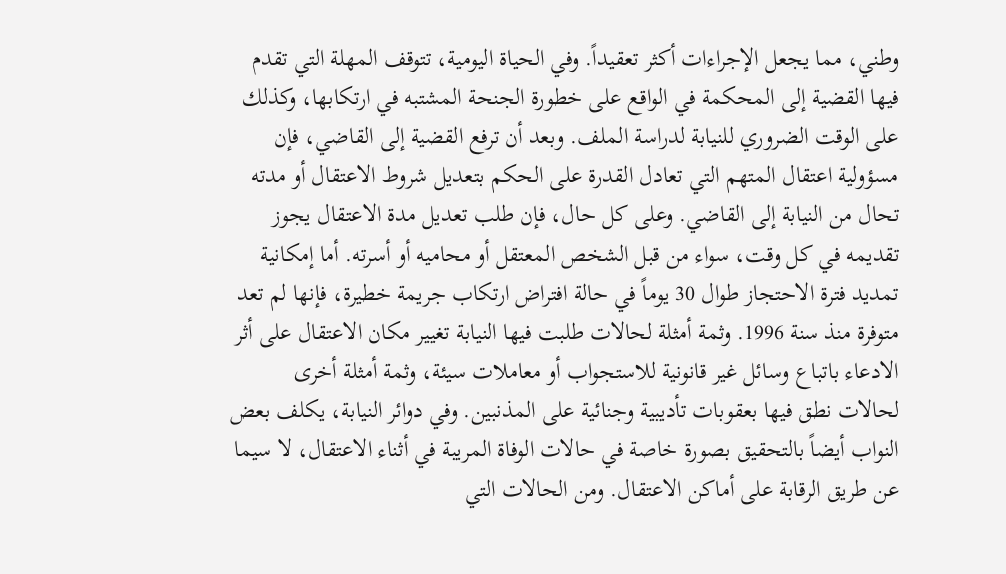وطني، مما يجعل الإجراءات أكثر تعقيداً. وفي الحياة اليومية، تتوقف المهلة التي تقدم فيها القضية إلى المحكمة في الواقع على خطورة الجنحة المشتبه في ارتكابها، وكذلك على الوقت الضروري للنيابة لدراسة الملف. وبعد أن ترفع القضية إلى القاضي، فإن مسؤولية اعتقال المتهم التي تعادل القدرة على الحكم بتعديل شروط الاعتقال أو مدته تحال من النيابة إلى القاضي. وعلى كل حال، فإن طلب تعديل مدة الاعتقال يجوز تقديمه في كل وقت، سواء من قبل الشخص المعتقل أو محاميه أو أسرته. أما إمكانية تمديد فترة الاحتجاز طوال 30 يوماً في حالة افتراض ارتكاب جريمة خطيرة، فإنها لم تعد متوفرة منذ سنة 1996. وثمة أمثلة لحالات طلبت فيها النيابة تغيير مكان الاعتقال على أثر الادعاء باتباع وسائل غير قانونية للاستجواب أو معاملات سيئة، وثمة أمثلة أخرى لحالات نطق فيها بعقوبات تأديبية وجنائية على المذنبين. وفي دوائر النيابة، يكلف بعض النواب أيضاً بالتحقيق بصورة خاصة في حالات الوفاة المريبة في أثناء الاعتقال، لا سيما عن طريق الرقابة على أماكن الاعتقال. ومن الحالات التي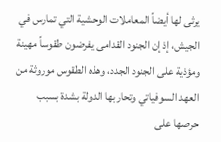يرثى لها أيضاً المعاملات الوحشية التي تمارس في الجيش، إذ إن الجنود القدامى يفرضون طقوساً مهينة ومؤذية على الجنود الجدد، وهذه الطقوس موروثة من العهد السوفياتي وتحاربها الدولة بشدة بسبب حرصها على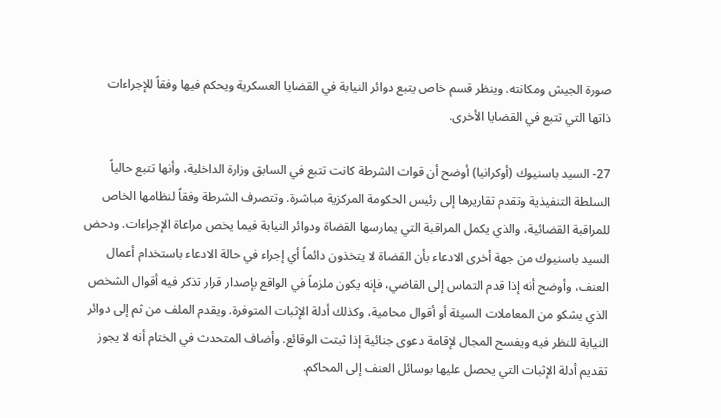صورة الجيش ومكانته. وينظر قسم خاص يتبع دوائر النيابة في القضايا العسكرية ويحكم فيها وفقاً للإجراءات ذاتها التي تتبع في القضايا الأخرى.

27- السيد باسنيوك (أوكرانيا) أوضح أن قوات الشرطة كانت تتبع في السابق وزارة الداخلية، وأنها تتبع حالياً السلطة التنفيذية وتقدم تقاريرها إلى رئيس الحكومة المركزية مباشرة. وتتصرف الشرطة وفقاً لنظامها الخاص للمراقبة القضائية، والذي يكمل المراقبة التي يمارسها القضاة ودوائر النيابة فيما يخص مراعاة الإجراءات. ودحض السيد باسنيوك من جهة أخرى الادعاء بأن القضاة لا يتخذون دائماً أي إجراء في حالة الادعاء باستخدام أعمال العنف، وأوضح أنه إذا قدم التماس إلى القاضي، فإنه يكون ملزماً في الواقع بإصدار قرار تذكر فيه أقوال الشخص الذي يشكو من المعاملات السيئة أو أقوال محامية، وكذلك أدلة الإثبات المتوفرة. ويقدم الملف من ثم إلى دوائر النيابة للنظر فيه ويفسح المجال لإقامة دعوى جنائية إذا ثبتت الوقائع. وأضاف المتحدث في الختام أنه لا يجوز تقديم أدلة الإثبات التي يحصل عليها بوسائل العنف إلى المحاكم.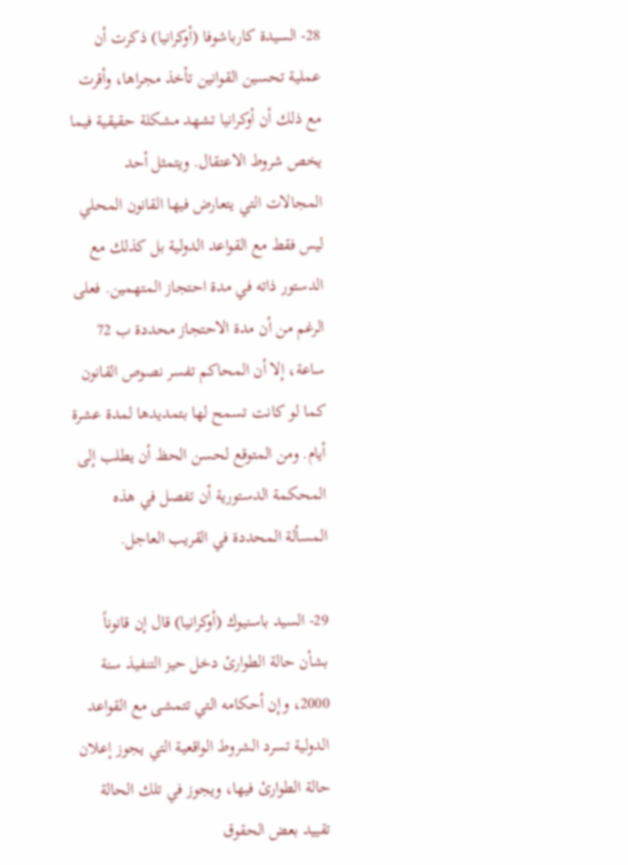28- السيدة كارباشوفا (أوكرانيا) ذكرت أن عملية تحسين القوانين تأخذ مجراها، وأقرت مع ذلك أن أوكرانيا تشهد مشكلة حقيقية فيما يخص شروط الاعتقال. ويتمثل أحد المجالات التي يتعارض فيها القانون المحلي ليس فقط مع القواعد الدولية بل كذلك مع الدستور ذاته في مدة احتجاز المتهمين. فعلى الرغم من أن مدة الاحتجاز محددة ب 72 ساعة، إلا أن المحاكم تفسر نصوص القانون كما لو كانت تسمح لها بتمديدها لمدة عشرة أيام. ومن المتوقع لحسن الحظ أن يطلب إلى المحكمة الدستورية أن تفصل في هذه المسألة المحددة في القريب العاجل.

29- السيد باسنيوك (أوكرانيا) قال إن قانوناً بشأن حالة الطوارئ دخل حيز التنفيذ سنة 2000، وإن أحكامه التي تتمشى مع القواعد الدولية تسرد الشروط الواقعية التي يجوز إعلان حالة الطوارئ فيها، ويجوز في تلك الحالة تقييد بعض الحقوق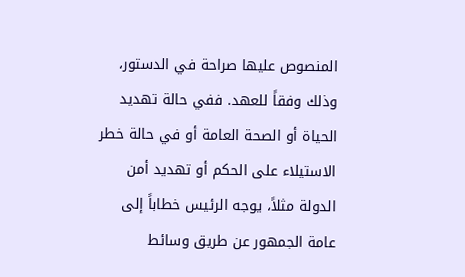المنصوص عليها صراحة في الدستور، وذلك وفقاً للعهد. ففي حالة تهديد الحياة أو الصحة العامة أو في حالة خطر الاستيلاء على الحكم أو تهديد أمن الدولة مثلاً، يوجه الرئيس خطاباً إلى عامة الجمهور عن طريق وسائط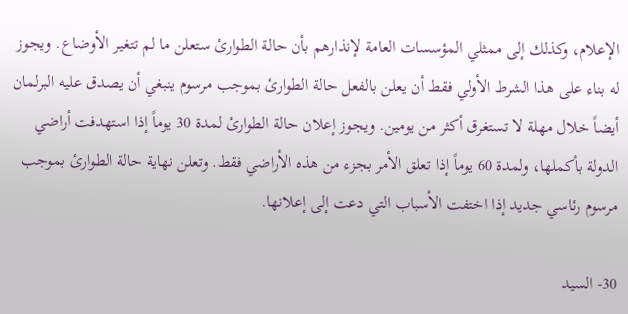الإعلام، وكذلك إلى ممثلي المؤسسات العامة لإنذارهم بأن حالة الطوارئ ستعلن ما لم تتغير الأوضاع. ويجوز له بناء على هذا الشرط الأولي فقط أن يعلن بالفعل حالة الطوارئ بموجب مرسوم ينبغي أن يصدق عليه البرلمان أيضاً خلال مهلة لا تستغرق أكثر من يومين. ويجوز إعلان حالة الطوارئ لمدة 30 يوماً إذا استهدفت أراضي الدولة بأكملها، ولمدة 60 يوماً إذا تعلق الأمر بجزء من هذه الأراضي فقط. وتعلن نهاية حالة الطوارئ بموجب مرسوم رئاسي جديد إذا اختفت الأسباب التي دعت إلى إعلانها.

30- السيد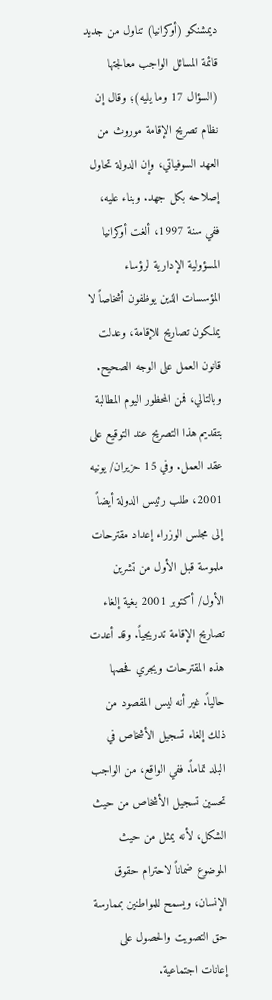ديمشنكو (أوكرانيا) تناول من جديد قائمة المسائل الواجب معالجتها (السؤال 17 وما يليه)؛ وقال إن نظام تصريح الإقامة موروث من العهد السوفياتي، وإن الدولة تحاول إصلاحه بكل جهد. وبناء عليه، ففي سنة 1997، ألغت أوكرانيا المسؤولية الإدارية لرؤساء المؤسسات الذين يوظفون أشخاصاً لا يملكون تصاريح للإقامة، وعدلت قانون العمل على الوجه الصحيح. وبالتالي، فمن المحظور اليوم المطالبة بتقديم هذا التصريح عند التوقيع على عقد العمل. وفي 15 حزيران/ يونيه 2001، طلب رئيس الدولة أيضاً إلى مجلس الوزراء إعداد مقترحات ملموسة قبل الأول من تشرين الأول/ أكتوبر 2001 بغية إلغاء تصاريح الإقامة تدريجياً. وقد أعدت هذه المقترحات ويجري فحصها حالياً. غير أنه ليس المقصود من ذلك إلغاء تسجيل الأشخاص في البلد تماماً. ففي الواقع، من الواجب تحسين تسجيل الأشخاص من حيث الشكل، لأنه يمثل من حيث الموضوع ضماناً لاحترام حقوق الإنسان، ويسمح للمواطنين بممارسة حق التصويت والحصول على إعانات اجتماعية.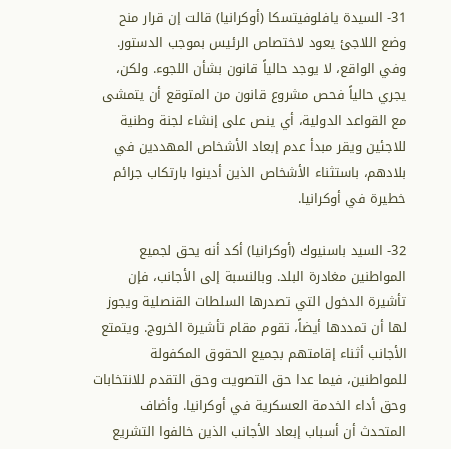31- السيدة يافلوفيتسكا (أوكرانيا) قالت إن قرار منح وضع اللاجئ يعود لاختصاص الرئيس بموجب الدستور. وفي الواقع، لا يوجد حالياً قانون بشأن اللجوء. ولكن، يجري حالياً فحص مشروع قانون من المتوقع أن يتمشى مع القواعد الدولية، أي ينص على إنشاء لجنة وطنية للاجئين ويقر مبدأ عدم إبعاد الأشخاص المهددين في بلادهم، باستثناء الأشخاص الذين أدينوا بارتكاب جرائم خطيرة في أوكرانيا.

32- السيد باسنيوك (أوكرانيا) أكد أنه يحق لجميع المواطنين مغادرة البلد. وبالنسبة إلى الأجانب، فإن تأشيرة الدخول التي تصدرها السلطات القنصلية ويجوز لها أن تمددها أيضاً، تقوم مقام تأشيرة الخروج. ويتمتع الأجانب أثناء إقامتهم بجميع الحقوق المكفولة للمواطنين، فيما عدا حق التصويت وحق التقدم للانتخابات وحق أداء الخدمة العسكرية في أوكرانيا. وأضاف المتحدث أن أسباب إبعاد الأجانب الذين خالفوا التشريع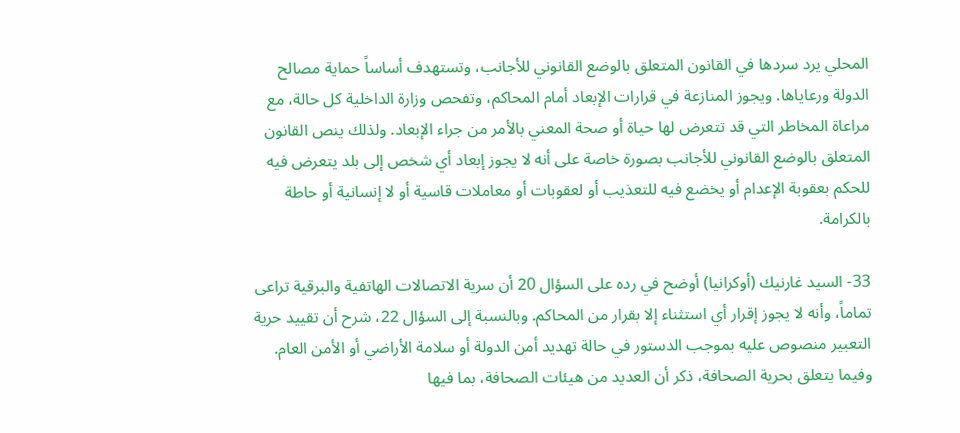المحلي يرد سردها في القانون المتعلق بالوضع القانوني للأجانب، وتستهدف أساساً حماية مصالح الدولة ورعاياها. ويجوز المنازعة في قرارات الإبعاد أمام المحاكم، وتفحص وزارة الداخلية كل حالة، مع مراعاة المخاطر التي قد تتعرض لها حياة أو صحة المعني بالأمر من جراء الإبعاد. ولذلك ينص القانون المتعلق بالوضع القانوني للأجانب بصورة خاصة على أنه لا يجوز إبعاد أي شخص إلى بلد يتعرض فيه للحكم بعقوبة الإعدام أو يخضع فيه للتعذيب أو لعقوبات أو معاملات قاسية أو لا إنسانية أو حاطة بالكرامة.

33- السيد غارنيك (أوكرانيا) أوضح في رده على السؤال 20 أن سرية الاتصالات الهاتفية والبرقية تراعى تماماً، وأنه لا يجوز إقرار أي استثناء إلا بقرار من المحاكم. وبالنسبة إلى السؤال 22، شرح أن تقييد حرية التعبير منصوص عليه بموجب الدستور في حالة تهديد أمن الدولة أو سلامة الأراضي أو الأمن العام. وفيما يتعلق بحرية الصحافة، ذكر أن العديد من هيئات الصحافة، بما فيها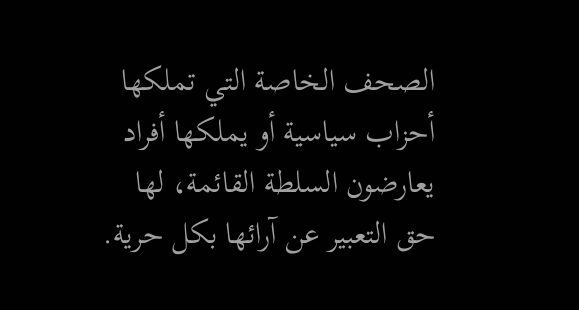الصحف الخاصة التي تملكها أحزاب سياسية أو يملكها أفراد يعارضون السلطة القائمة، لها حق التعبير عن آرائها بكل حرية.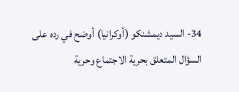34- السيد ديمشنكو (أوكرانيا) أوضح في رده على السؤال المتعلق بحرية الاجتماع وحرية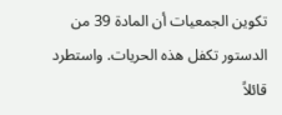تكوين الجمعيات أن المادة 39 من الدستور تكفل هذه الحريات. واستطرد قائلاً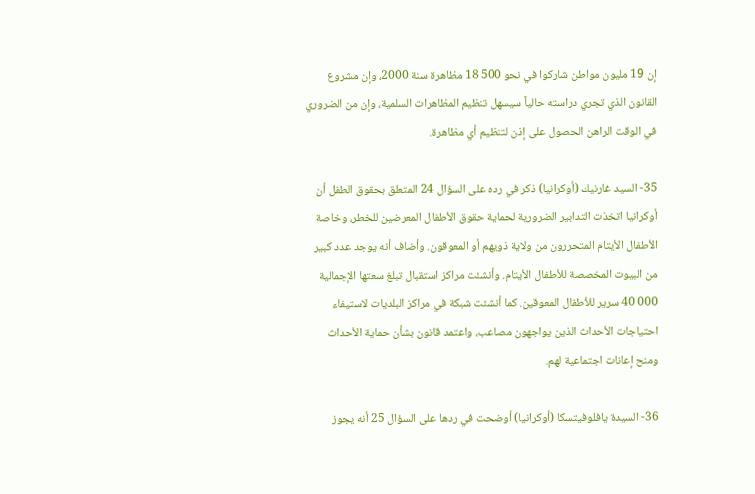إن 19 مليون مواطن شاركوا في نحو 500 18 مظاهرة سنة 2000، وإن مشروع القانون الذي تجري دراسته حالياً سيسهل تنظيم المظاهرات السلمية، وإن من الضروري في الوقت الراهن الحصول على إذن لتنظيم أي مظاهرة.

35- السيد غارنيك (أوكرانيا) ذكر في رده على السؤال 24 المتعلق بحقوق الطفل أن أوكرانيا اتخذت التدابير الضرورية لحماية حقوق الأطفال المعرضين للخطر، وخاصة الأطفال الأيتام المتحررون من ولاية ذويهم أو المعوقون. وأضاف أنه يوجد عدد كبير من البيوت المخصصة للأطفال الأيتام. وأنشئت مراكز استقبال تبلغ سعتها الإجمالية 000 40 سرير للأطفال المعوقين. كما أنشئت شبكة في مراكز البلديات لاستيفاء احتياجات الأحداث الذين يواجهون مصاعب، واعتمد قانون بشأن حماية الأحداث ومنح إعانات اجتماعية لهم.

36- السيدة يافلوفيتسكا (أوكرانيا) أوضحت في ردها على السؤال 25 أنه يجوز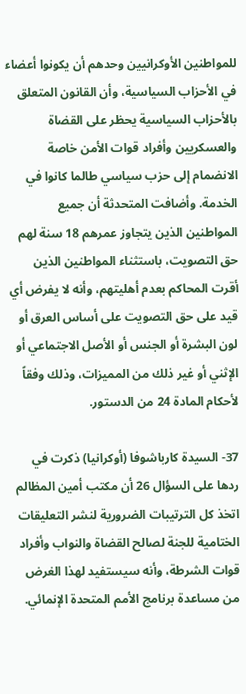للمواطنين الأوكرانيين وحدهم أن يكونوا أعضاء في الأحزاب السياسية، وأن القانون المتعلق بالأحزاب السياسية يحظر على القضاة والعسكريين وأفراد قوات الأمن خاصة الانضمام إلى حزب سياسي طالما كانوا في الخدمة. وأضافت المتحدثة أن جميع المواطنين الذين يتجاوز عمرهم 18 سنة لهم حق التصويت، باستثناء المواطنين الذين أقرت المحاكم بعدم أهليتهم، وأنه لا يفرض أي قيد على حق التصويت على أساس العرق أو لون البشرة أو الجنس أو الأصل الاجتماعي أو الإثني أو غير ذلك من المميزات، وذلك وفقاً لأحكام المادة 24 من الدستور.

37- السيدة كارباشوفا (أوكرانيا) ذكرت في ردها على السؤال 26 أن مكتب أمين المظالم اتخذ كل الترتيبات الضرورية لنشر التعليقات الختامية للجنة لصالح القضاة والنواب وأفراد قوات الشرطة، وأنه سيستفيد لهذا الغرض من مساعدة برنامج الأمم المتحدة الإنمائي.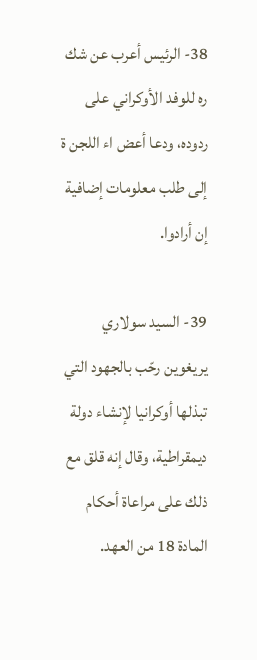38- الرئيس أعرب عن شك ره للوفد الأوكراني على ردوده، ودعا أعض اء اللجن ة إلى طلب معلومات إضافية إن أرادوا.

39- السيد سولاري يريغوين رحّب بالجهود التي تبذلها أوكرانيا لإنشاء دولة ديمقراطية، وقال إنه قلق مع ذلك على مراعاة أحكام المادة 18 من العهد.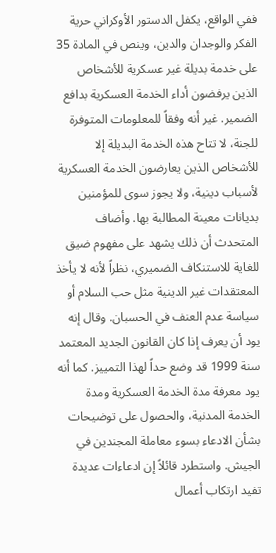ففي الواقع، يكفل الدستور الأوكراني حرية الفكر والوجدان والدين، وينص في المادة 35 على خدمة بديلة غير عسكرية للأشخاص الذين يرفضون أداء الخدمة العسكرية بدافع الضمير. غير أنه وفقاً للمعلومات المتوفرة للجنة، لا تتاح هذه الخدمة البديلة إلا للأشخاص الذين يعارضون الخدمة العسكرية لأسباب دينية، ولا يجوز سوى للمؤمنين بديانات معينة المطالبة بها. وأضاف المتحدث أن ذلك يشهد على مفهوم ضيق للغاية للاستنكاف الضميري، نظراً لأنه لا يأخذ المعتقدات غير الدينية مثل حب السلام أو سياسة عدم العنف في الحسبان. وقال إنه يود أن يعرف إذا كان القانون الجديد المعتمد سنة 1999 قد وضع حداً لهذا التمييز. كما أنه يود معرفة مدة الخدمة العسكرية ومدة الخدمة المدنية، والحصول على توضيحات بشأن الادعاء بسوء معاملة المجندين في الجيش. واستطرد قائلاً إن ادعاءات عديدة تفيد ارتكاب أعمال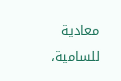معادية للسامية،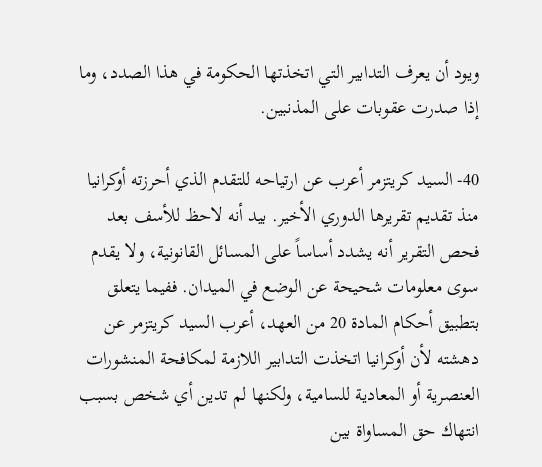ويود أن يعرف التدابير التي اتخذتها الحكومة في هذا الصدد، وما إذا صدرت عقوبات على المذنبين.

40- السيد كريتزمر أعرب عن ارتياحه للتقدم الذي أحرزته أوكرانيا منذ تقديم تقريرها الدوري الأخير. بيد أنه لاحظ للأسف بعد فحص التقرير أنه يشدد أساساً على المسائل القانونية، ولا يقدم سوى معلومات شحيحة عن الوضع في الميدان. ففيما يتعلق بتطبيق أحكام المادة 20 من العهد، أعرب السيد كريتزمر عن دهشته لأن أوكرانيا اتخذت التدابير اللازمة لمكافحة المنشورات العنصرية أو المعادية للسامية، ولكنها لم تدين أي شخص بسبب انتهاك حق المساواة بين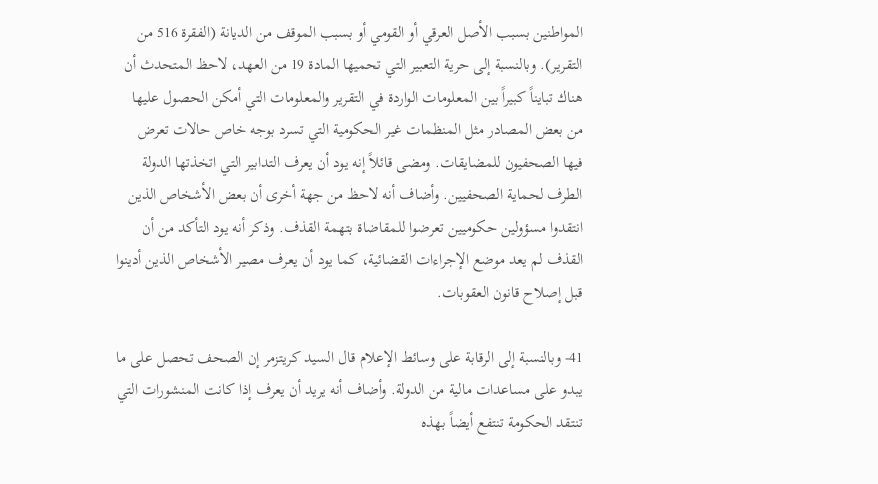المواطنين بسبب الأصل العرقي أو القومي أو بسبب الموقف من الديانة (الفقرة 516 من التقرير). وبالنسبة إلى حرية التعبير التي تحميها المادة 19 من العهد، لاحظ المتحدث أن هناك تبايناً كبيراً بين المعلومات الواردة في التقرير والمعلومات التي أمكن الحصول عليها من بعض المصادر مثل المنظمات غير الحكومية التي تسرد بوجه خاص حالات تعرض فيها الصحفيون للمضايقات. ومضى قائلاً إنه يود أن يعرف التدابير التي اتخذتها الدولة الطرف لحماية الصحفيين. وأضاف أنه لاحظ من جهة أخرى أن بعض الأشخاص الذين انتقدوا مسؤولين حكوميين تعرضوا للمقاضاة بتهمة القذف. وذكر أنه يود التأكد من أن القذف لم يعد موضع الإجراءات القضائية، كما يود أن يعرف مصير الأشخاص الذين أدينوا قبل إصلاح قانون العقوبات.

41- وبالنسبة إلى الرقابة على وسائط الإعلام قال السيد كريتزمر إن الصحف تحصل على ما يبدو على مساعدات مالية من الدولة. وأضاف أنه يريد أن يعرف إذا كانت المنشورات التي تنتقد الحكومة تنتفع أيضاً بهذه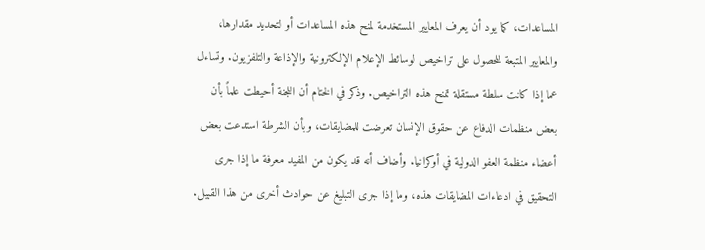المساعدات، كما يود أن يعرف المعايير المستخدمة لمنح هذه المساعدات أو لتحديد مقدارها، والمعايير المتبعة للحصول على تراخيص لوسائط الإعلام الإلكترونية والإذاعة والتلفزيون. وتساءل عما إذا كانت سلطة مستقلة تمنح هذه التراخيص. وذكر في الختام أن اللجنة أحيطت علماً بأن بعض منظمات الدفاع عن حقوق الإنسان تعرضت للمضايقات، وبأن الشرطة استدعت بعض أعضاء منظمة العفو الدولية في أوكرانيا. وأضاف أنه قد يكون من المفيد معرفة ما إذا جرى التحقيق في ادعاءات المضايقات هذه، وما إذا جرى التبليغ عن حوادث أخرى من هذا القبيل.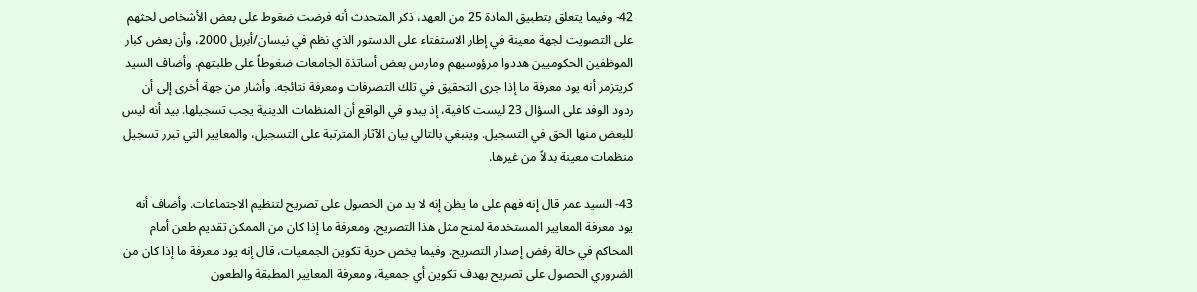42- وفيما يتعلق بتطبيق المادة 25 من العهد، ذكر المتحدث أنه فرضت ضغوط على بعض الأشخاص لحثهم على التصويت لجهة معينة في إطار الاستفتاء على الدستور الذي نظم في نيسان/أبريل 2000، وأن بعض كبار الموظفين الحكوميين هددوا مرؤوسيهم ومارس بعض أساتذة الجامعات ضغوطاً على طلبتهم. وأضاف السيد كريتزمر أنه يود معرفة ما إذا جرى التحقيق في تلك التصرفات ومعرفة نتائجه. وأشار من جهة أخرى إلى أن ردود الوفد على السؤال 23 ليست كافية، إذ يبدو في الواقع أن المنظمات الدينية يجب تسجيلها. بيد أنه ليس للبعض منها الحق في التسجيل. وينبغي بالتالي بيان الآثار المترتبة على التسجيل، والمعايير التي تبرر تسجيل منظمات معينة بدلاً من غيرها.

43- السيد عمر قال إنه فهم على ما يظن إنه لا بد من الحصول على تصريح لتنظيم الاجتماعات. وأضاف أنه يود معرفة المعايير المستخدمة لمنح مثل هذا التصريح. ومعرفة ما إذا كان من الممكن تقديم طعن أمام المحاكم في حالة رفض إصدار التصريح. وفيما يخص حرية تكوين الجمعيات، قال إنه يود معرفة ما إذا كان من الضروري الحصول على تصريح بهدف تكوين أي جمعية، ومعرفة المعايير المطبقة والطعون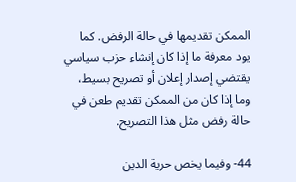الممكن تقديمها في حالة الرفض. كما يود معرفة ما إذا كان إنشاء حزب سياسي يقتضي إصدار إعلان أو تصريح بسيط، وما إذا كان من الممكن تقديم طعن في حالة رفض مثل هذا التصريح.

44- وفيما يخص حرية الدين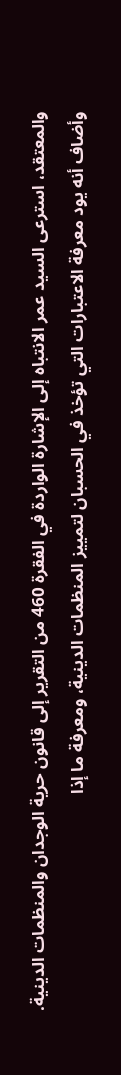والمعتقد، استرعى السيد عمر الانتباه إلى الإشارة الواردة في الفقرة 460 من التقرير إلى قانون حرية الوجدان والمنظمات الدينية. وأضاف أنه يود معرفة الاعتبارات التي تؤخذ في الحسبان لتمييز المنظمات الدينية، ومعرفة ما إذا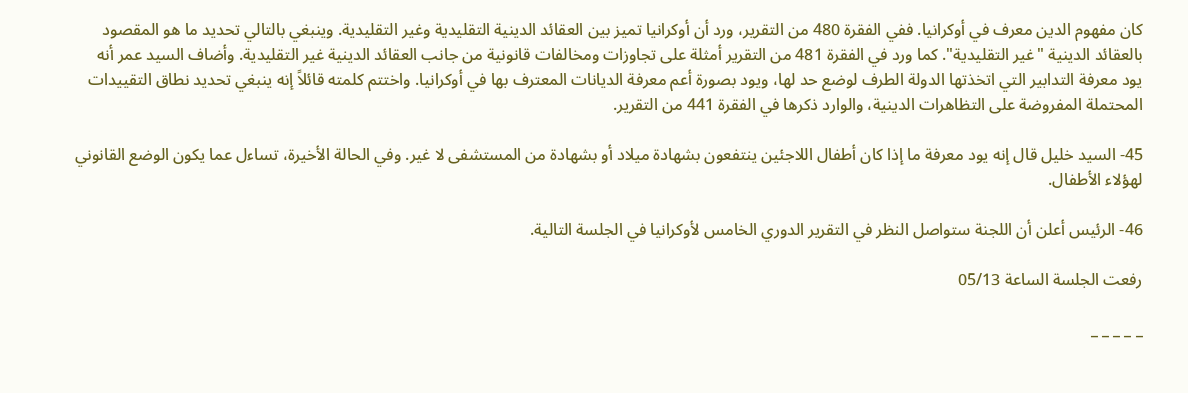كان مفهوم الدين معرف في أوكرانيا. ففي الفقرة 480 من التقرير، ورد أن أوكرانيا تميز بين العقائد الدينية التقليدية وغير التقليدية. وينبغي بالتالي تحديد ما هو المقصود بالعقائد الدينية "غير التقليدية". كما ورد في الفقرة 481 من التقرير أمثلة على تجاوزات ومخالفات قانونية من جانب العقائد الدينية غير التقليدية. وأضاف السيد عمر أنه يود معرفة التدابير التي اتخذتها الدولة الطرف لوضع حد لها، ويود بصورة أعم معرفة الديانات المعترف بها في أوكرانيا. واختتم كلمته قائلاً إنه ينبغي تحديد نطاق التقييدات المحتملة المفروضة على التظاهرات الدينية، والوارد ذكرها في الفقرة 441 من التقرير.

45- السيد خليل قال إنه يود معرفة ما إذا كان أطفال اللاجئين ينتفعون بشهادة ميلاد أو بشهادة من المستشفى لا غير. وفي الحالة الأخيرة، تساءل عما يكون الوضع القانوني لهؤلاء الأطفال.

46- الرئيس أعلن أن اللجنة ستواصل النظر في التقرير الدوري الخامس لأوكرانيا في الجلسة التالية.

رفعت الجلسة الساعة 05/13

_ _ _ _ _